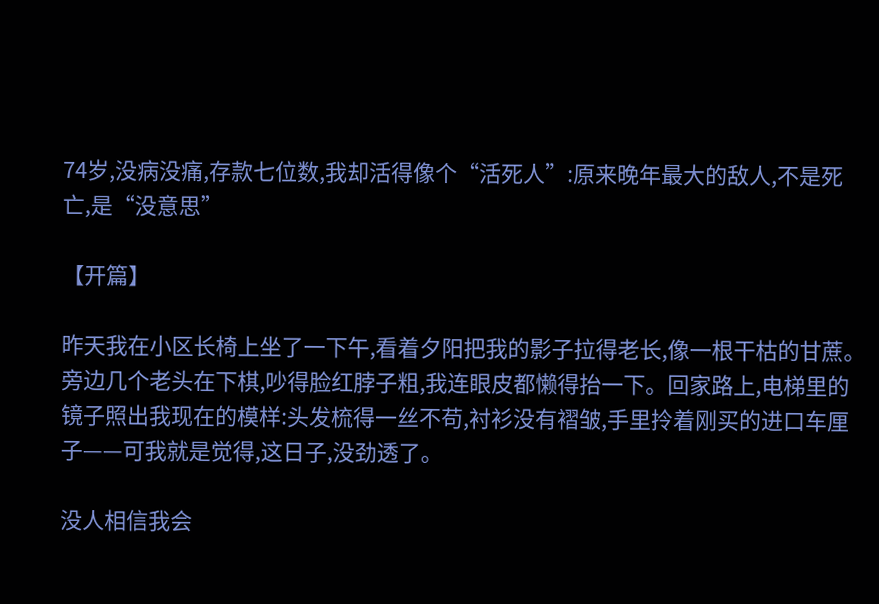74岁,没病没痛,存款七位数,我却活得像个“活死人”:原来晚年最大的敌人,不是死亡,是“没意思”

【开篇】

昨天我在小区长椅上坐了一下午,看着夕阳把我的影子拉得老长,像一根干枯的甘蔗。旁边几个老头在下棋,吵得脸红脖子粗,我连眼皮都懒得抬一下。回家路上,电梯里的镜子照出我现在的模样:头发梳得一丝不苟,衬衫没有褶皱,手里拎着刚买的进口车厘子——可我就是觉得,这日子,没劲透了。

没人相信我会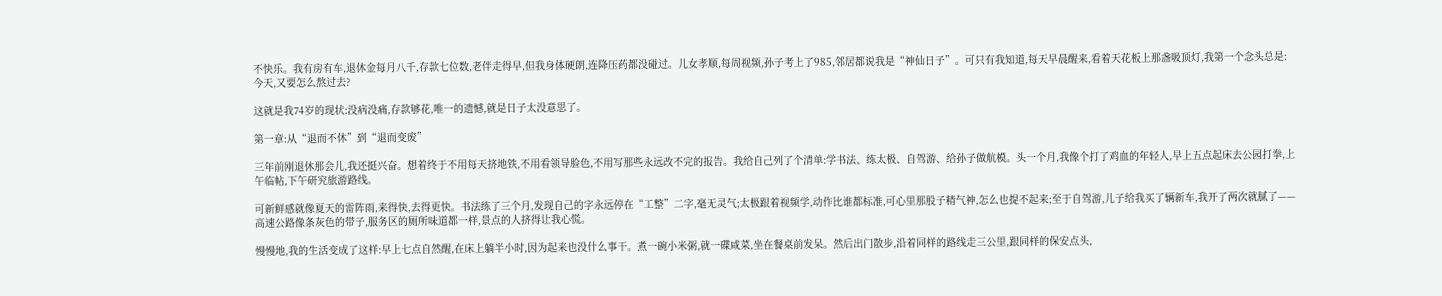不快乐。我有房有车,退休金每月八千,存款七位数,老伴走得早,但我身体硬朗,连降压药都没碰过。儿女孝顺,每周视频,孙子考上了985,邻居都说我是“神仙日子”。可只有我知道,每天早晨醒来,看着天花板上那盏吸顶灯,我第一个念头总是:今天,又要怎么熬过去?

这就是我74岁的现状:没病没痛,存款够花,唯一的遗憾,就是日子太没意思了。

第一章:从“退而不休”到“退而变废”

三年前刚退休那会儿,我还挺兴奋。想着终于不用每天挤地铁,不用看领导脸色,不用写那些永远改不完的报告。我给自己列了个清单:学书法、练太极、自驾游、给孙子做航模。头一个月,我像个打了鸡血的年轻人,早上五点起床去公园打拳,上午临帖,下午研究旅游路线。

可新鲜感就像夏天的雷阵雨,来得快,去得更快。书法练了三个月,发现自己的字永远停在“工整”二字,毫无灵气;太极跟着视频学,动作比谁都标准,可心里那股子精气神,怎么也提不起来;至于自驾游,儿子给我买了辆新车,我开了两次就腻了——高速公路像条灰色的带子,服务区的厕所味道都一样,景点的人挤得让我心慌。

慢慢地,我的生活变成了这样:早上七点自然醒,在床上躺半小时,因为起来也没什么事干。煮一碗小米粥,就一碟咸菜,坐在餐桌前发呆。然后出门散步,沿着同样的路线走三公里,跟同样的保安点头,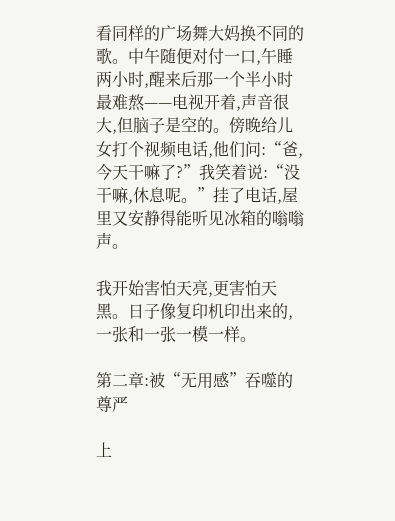看同样的广场舞大妈换不同的歌。中午随便对付一口,午睡两小时,醒来后那一个半小时最难熬——电视开着,声音很大,但脑子是空的。傍晚给儿女打个视频电话,他们问:“爸,今天干嘛了?”我笑着说:“没干嘛,休息呢。”挂了电话,屋里又安静得能听见冰箱的嗡嗡声。

我开始害怕天亮,更害怕天黑。日子像复印机印出来的,一张和一张一模一样。

第二章:被“无用感”吞噬的尊严

上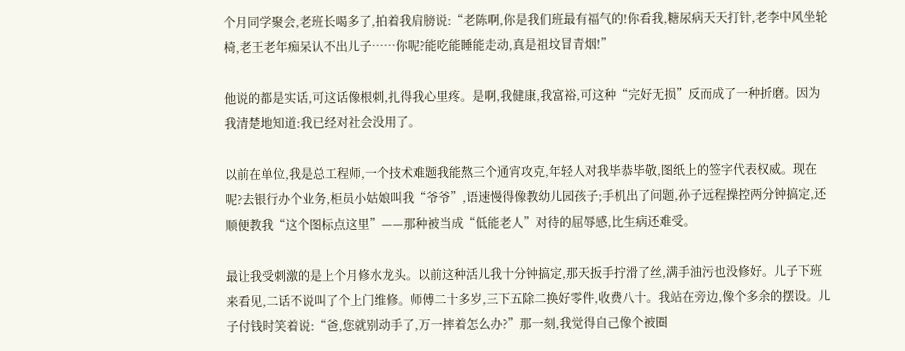个月同学聚会,老班长喝多了,拍着我肩膀说:“老陈啊,你是我们班最有福气的!你看我,糖尿病天天打针,老李中风坐轮椅,老王老年痴呆认不出儿子……你呢?能吃能睡能走动,真是祖坟冒青烟!”

他说的都是实话,可这话像根刺,扎得我心里疼。是啊,我健康,我富裕,可这种“完好无损”反而成了一种折磨。因为我清楚地知道:我已经对社会没用了。

以前在单位,我是总工程师,一个技术难题我能熬三个通宵攻克,年轻人对我毕恭毕敬,图纸上的签字代表权威。现在呢?去银行办个业务,柜员小姑娘叫我“爷爷”,语速慢得像教幼儿园孩子;手机出了问题,孙子远程操控两分钟搞定,还顺便教我“这个图标点这里”——那种被当成“低能老人”对待的屈辱感,比生病还难受。

最让我受刺激的是上个月修水龙头。以前这种活儿我十分钟搞定,那天扳手拧滑了丝,满手油污也没修好。儿子下班来看见,二话不说叫了个上门维修。师傅二十多岁,三下五除二换好零件,收费八十。我站在旁边,像个多余的摆设。儿子付钱时笑着说:“爸,您就别动手了,万一摔着怎么办?”那一刻,我觉得自己像个被圈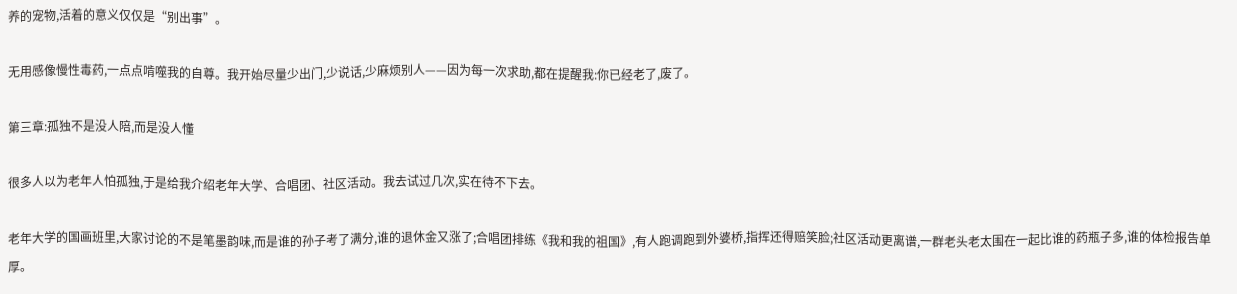养的宠物,活着的意义仅仅是“别出事”。

无用感像慢性毒药,一点点啃噬我的自尊。我开始尽量少出门,少说话,少麻烦别人——因为每一次求助,都在提醒我:你已经老了,废了。

第三章:孤独不是没人陪,而是没人懂

很多人以为老年人怕孤独,于是给我介绍老年大学、合唱团、社区活动。我去试过几次,实在待不下去。

老年大学的国画班里,大家讨论的不是笔墨韵味,而是谁的孙子考了满分,谁的退休金又涨了;合唱团排练《我和我的祖国》,有人跑调跑到外婆桥,指挥还得赔笑脸;社区活动更离谱,一群老头老太围在一起比谁的药瓶子多,谁的体检报告单厚。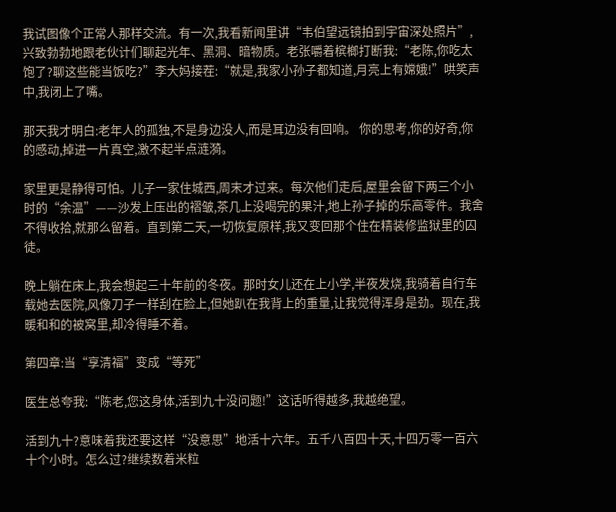我试图像个正常人那样交流。有一次,我看新闻里讲“韦伯望远镜拍到宇宙深处照片”,兴致勃勃地跟老伙计们聊起光年、黑洞、暗物质。老张嚼着槟榔打断我:“老陈,你吃太饱了?聊这些能当饭吃?”李大妈接茬:“就是,我家小孙子都知道,月亮上有嫦娥!”哄笑声中,我闭上了嘴。

那天我才明白:老年人的孤独,不是身边没人,而是耳边没有回响。 你的思考,你的好奇,你的感动,掉进一片真空,激不起半点涟漪。

家里更是静得可怕。儿子一家住城西,周末才过来。每次他们走后,屋里会留下两三个小时的“余温”——沙发上压出的褶皱,茶几上没喝完的果汁,地上孙子掉的乐高零件。我舍不得收拾,就那么留着。直到第二天,一切恢复原样,我又变回那个住在精装修监狱里的囚徒。

晚上躺在床上,我会想起三十年前的冬夜。那时女儿还在上小学,半夜发烧,我骑着自行车载她去医院,风像刀子一样刮在脸上,但她趴在我背上的重量,让我觉得浑身是劲。现在,我暖和和的被窝里,却冷得睡不着。

第四章:当“享清福”变成“等死”

医生总夸我:“陈老,您这身体,活到九十没问题!”这话听得越多,我越绝望。

活到九十?意味着我还要这样“没意思”地活十六年。五千八百四十天,十四万零一百六十个小时。怎么过?继续数着米粒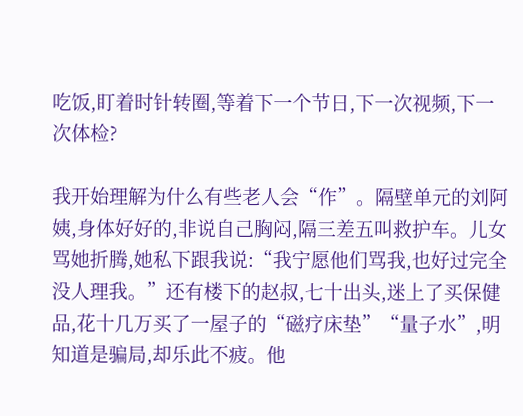吃饭,盯着时针转圈,等着下一个节日,下一次视频,下一次体检?

我开始理解为什么有些老人会“作”。隔壁单元的刘阿姨,身体好好的,非说自己胸闷,隔三差五叫救护车。儿女骂她折腾,她私下跟我说:“我宁愿他们骂我,也好过完全没人理我。”还有楼下的赵叔,七十出头,迷上了买保健品,花十几万买了一屋子的“磁疗床垫”“量子水”,明知道是骗局,却乐此不疲。他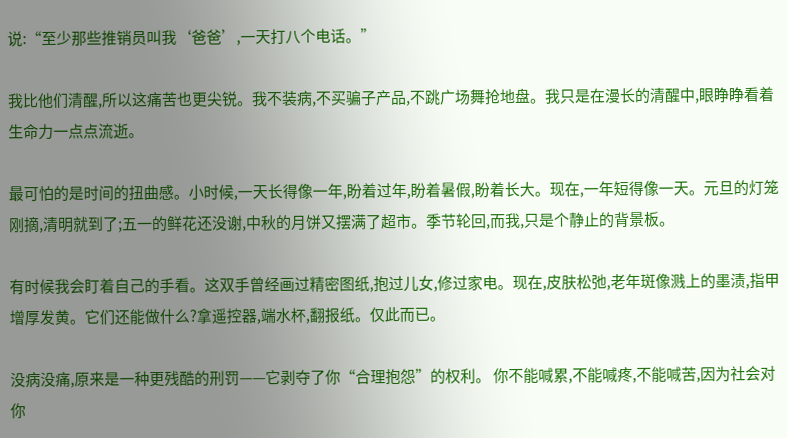说:“至少那些推销员叫我‘爸爸’,一天打八个电话。”

我比他们清醒,所以这痛苦也更尖锐。我不装病,不买骗子产品,不跳广场舞抢地盘。我只是在漫长的清醒中,眼睁睁看着生命力一点点流逝。

最可怕的是时间的扭曲感。小时候,一天长得像一年,盼着过年,盼着暑假,盼着长大。现在,一年短得像一天。元旦的灯笼刚摘,清明就到了;五一的鲜花还没谢,中秋的月饼又摆满了超市。季节轮回,而我,只是个静止的背景板。

有时候我会盯着自己的手看。这双手曾经画过精密图纸,抱过儿女,修过家电。现在,皮肤松弛,老年斑像溅上的墨渍,指甲增厚发黄。它们还能做什么?拿遥控器,端水杯,翻报纸。仅此而已。

没病没痛,原来是一种更残酷的刑罚——它剥夺了你“合理抱怨”的权利。 你不能喊累,不能喊疼,不能喊苦,因为社会对你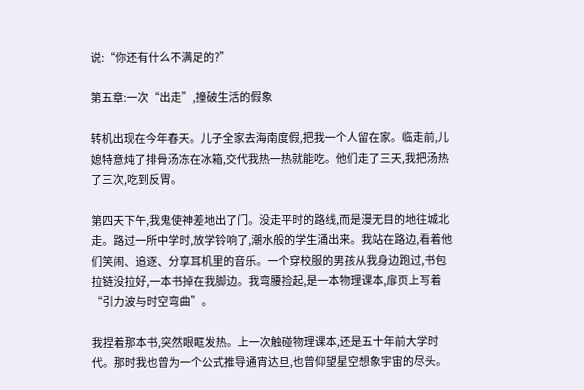说:“你还有什么不满足的?”

第五章:一次“出走”,撞破生活的假象

转机出现在今年春天。儿子全家去海南度假,把我一个人留在家。临走前,儿媳特意炖了排骨汤冻在冰箱,交代我热一热就能吃。他们走了三天,我把汤热了三次,吃到反胃。

第四天下午,我鬼使神差地出了门。没走平时的路线,而是漫无目的地往城北走。路过一所中学时,放学铃响了,潮水般的学生涌出来。我站在路边,看着他们笑闹、追逐、分享耳机里的音乐。一个穿校服的男孩从我身边跑过,书包拉链没拉好,一本书掉在我脚边。我弯腰捡起,是一本物理课本,扉页上写着“引力波与时空弯曲”。

我捏着那本书,突然眼眶发热。上一次触碰物理课本,还是五十年前大学时代。那时我也曾为一个公式推导通宵达旦,也曾仰望星空想象宇宙的尽头。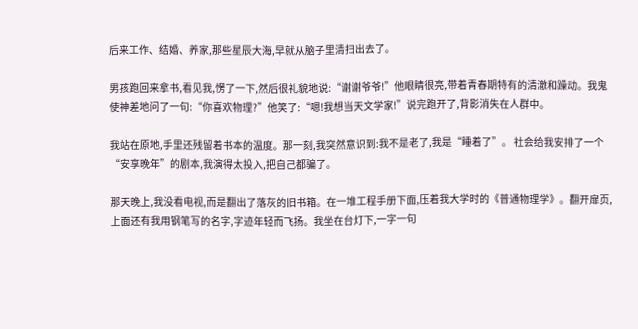后来工作、结婚、养家,那些星辰大海,早就从脑子里清扫出去了。

男孩跑回来拿书,看见我,愣了一下,然后很礼貌地说:“谢谢爷爷!”他眼睛很亮,带着青春期特有的清澈和躁动。我鬼使神差地问了一句:“你喜欢物理?”他笑了:“嗯!我想当天文学家!”说完跑开了,背影消失在人群中。

我站在原地,手里还残留着书本的温度。那一刻,我突然意识到:我不是老了,我是“睡着了”。 社会给我安排了一个“安享晚年”的剧本,我演得太投入,把自己都骗了。

那天晚上,我没看电视,而是翻出了落灰的旧书箱。在一堆工程手册下面,压着我大学时的《普通物理学》。翻开扉页,上面还有我用钢笔写的名字,字迹年轻而飞扬。我坐在台灯下,一字一句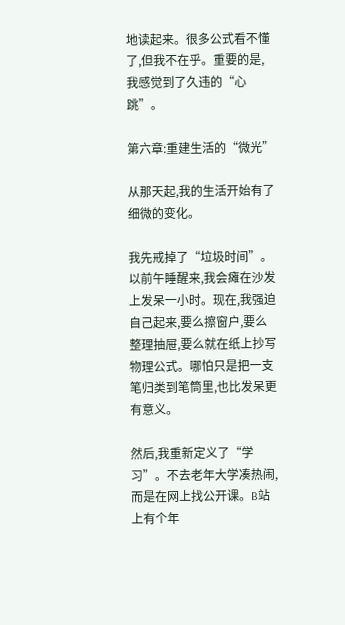地读起来。很多公式看不懂了,但我不在乎。重要的是,我感觉到了久违的“心跳”。

第六章:重建生活的“微光”

从那天起,我的生活开始有了细微的变化。

我先戒掉了“垃圾时间”。以前午睡醒来,我会瘫在沙发上发呆一小时。现在,我强迫自己起来,要么擦窗户,要么整理抽屉,要么就在纸上抄写物理公式。哪怕只是把一支笔归类到笔筒里,也比发呆更有意义。

然后,我重新定义了“学习”。不去老年大学凑热闹,而是在网上找公开课。B站上有个年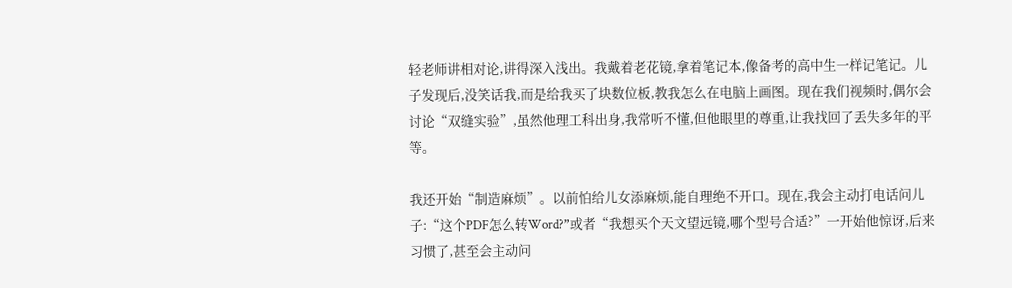轻老师讲相对论,讲得深入浅出。我戴着老花镜,拿着笔记本,像备考的高中生一样记笔记。儿子发现后,没笑话我,而是给我买了块数位板,教我怎么在电脑上画图。现在我们视频时,偶尔会讨论“双缝实验”,虽然他理工科出身,我常听不懂,但他眼里的尊重,让我找回了丢失多年的平等。

我还开始“制造麻烦”。以前怕给儿女添麻烦,能自理绝不开口。现在,我会主动打电话问儿子:“这个PDF怎么转Word?”或者“我想买个天文望远镜,哪个型号合适?”一开始他惊讶,后来习惯了,甚至会主动问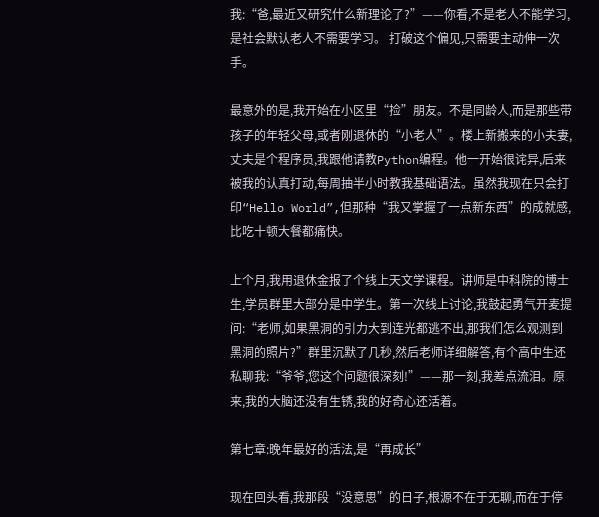我:“爸,最近又研究什么新理论了?”——你看,不是老人不能学习,是社会默认老人不需要学习。 打破这个偏见,只需要主动伸一次手。

最意外的是,我开始在小区里“捡”朋友。不是同龄人,而是那些带孩子的年轻父母,或者刚退休的“小老人”。楼上新搬来的小夫妻,丈夫是个程序员,我跟他请教Python编程。他一开始很诧异,后来被我的认真打动,每周抽半小时教我基础语法。虽然我现在只会打印“Hello World”,但那种“我又掌握了一点新东西”的成就感,比吃十顿大餐都痛快。

上个月,我用退休金报了个线上天文学课程。讲师是中科院的博士生,学员群里大部分是中学生。第一次线上讨论,我鼓起勇气开麦提问:“老师,如果黑洞的引力大到连光都逃不出,那我们怎么观测到黑洞的照片?”群里沉默了几秒,然后老师详细解答,有个高中生还私聊我:“爷爷,您这个问题很深刻!”——那一刻,我差点流泪。原来,我的大脑还没有生锈,我的好奇心还活着。

第七章:晚年最好的活法,是“再成长”

现在回头看,我那段“没意思”的日子,根源不在于无聊,而在于停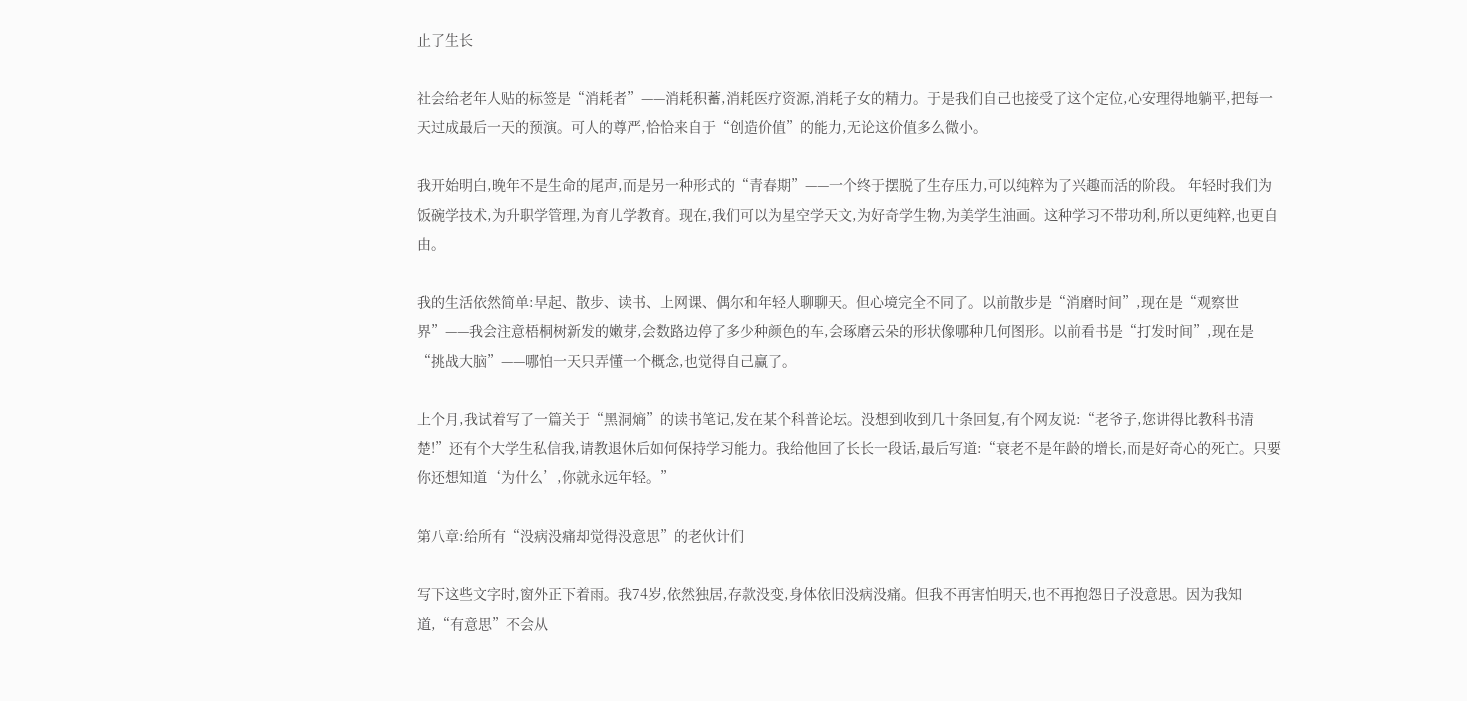止了生长

社会给老年人贴的标签是“消耗者”——消耗积蓄,消耗医疗资源,消耗子女的精力。于是我们自己也接受了这个定位,心安理得地躺平,把每一天过成最后一天的预演。可人的尊严,恰恰来自于“创造价值”的能力,无论这价值多么微小。

我开始明白,晚年不是生命的尾声,而是另一种形式的“青春期”——一个终于摆脱了生存压力,可以纯粹为了兴趣而活的阶段。 年轻时我们为饭碗学技术,为升职学管理,为育儿学教育。现在,我们可以为星空学天文,为好奇学生物,为美学生油画。这种学习不带功利,所以更纯粹,也更自由。

我的生活依然简单:早起、散步、读书、上网课、偶尔和年轻人聊聊天。但心境完全不同了。以前散步是“消磨时间”,现在是“观察世界”——我会注意梧桐树新发的嫩芽,会数路边停了多少种颜色的车,会琢磨云朵的形状像哪种几何图形。以前看书是“打发时间”,现在是“挑战大脑”——哪怕一天只弄懂一个概念,也觉得自己赢了。

上个月,我试着写了一篇关于“黑洞熵”的读书笔记,发在某个科普论坛。没想到收到几十条回复,有个网友说:“老爷子,您讲得比教科书清楚!”还有个大学生私信我,请教退休后如何保持学习能力。我给他回了长长一段话,最后写道:“衰老不是年龄的增长,而是好奇心的死亡。只要你还想知道‘为什么’,你就永远年轻。”

第八章:给所有“没病没痛却觉得没意思”的老伙计们

写下这些文字时,窗外正下着雨。我74岁,依然独居,存款没变,身体依旧没病没痛。但我不再害怕明天,也不再抱怨日子没意思。因为我知道,“有意思”不会从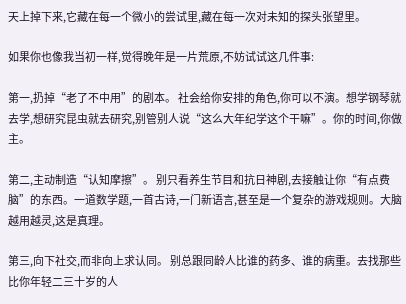天上掉下来,它藏在每一个微小的尝试里,藏在每一次对未知的探头张望里。

如果你也像我当初一样,觉得晚年是一片荒原,不妨试试这几件事:

第一,扔掉“老了不中用”的剧本。 社会给你安排的角色,你可以不演。想学钢琴就去学,想研究昆虫就去研究,别管别人说“这么大年纪学这个干嘛”。你的时间,你做主。

第二,主动制造“认知摩擦”。 别只看养生节目和抗日神剧,去接触让你“有点费脑”的东西。一道数学题,一首古诗,一门新语言,甚至是一个复杂的游戏规则。大脑越用越灵,这是真理。

第三,向下社交,而非向上求认同。 别总跟同龄人比谁的药多、谁的病重。去找那些比你年轻二三十岁的人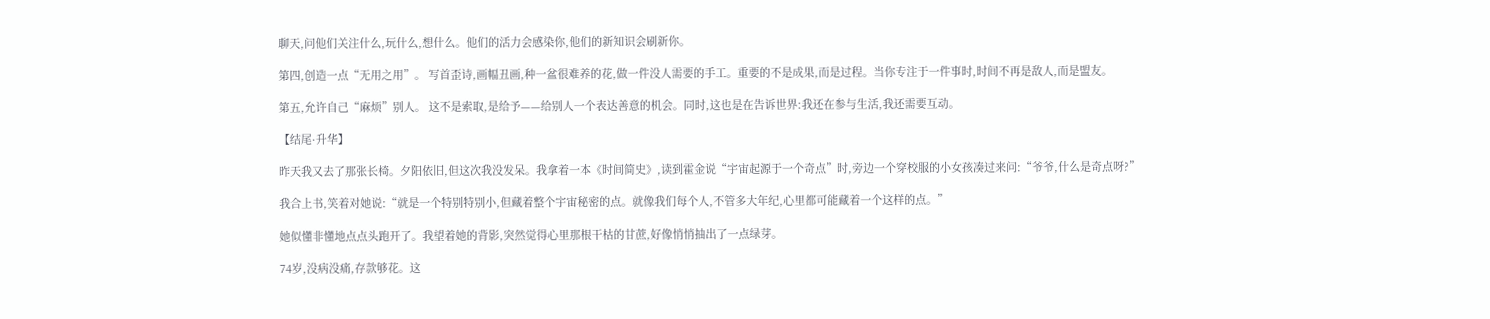聊天,问他们关注什么,玩什么,想什么。他们的活力会感染你,他们的新知识会刷新你。

第四,创造一点“无用之用”。 写首歪诗,画幅丑画,种一盆很难养的花,做一件没人需要的手工。重要的不是成果,而是过程。当你专注于一件事时,时间不再是敌人,而是盟友。

第五,允许自己“麻烦”别人。 这不是索取,是给予——给别人一个表达善意的机会。同时,这也是在告诉世界:我还在参与生活,我还需要互动。

【结尾·升华】

昨天我又去了那张长椅。夕阳依旧,但这次我没发呆。我拿着一本《时间简史》,读到霍金说“宇宙起源于一个奇点”时,旁边一个穿校服的小女孩凑过来问:“爷爷,什么是奇点呀?”

我合上书,笑着对她说:“就是一个特别特别小,但藏着整个宇宙秘密的点。就像我们每个人,不管多大年纪,心里都可能藏着一个这样的点。”

她似懂非懂地点点头跑开了。我望着她的背影,突然觉得心里那根干枯的甘蔗,好像悄悄抽出了一点绿芽。

74岁,没病没痛,存款够花。这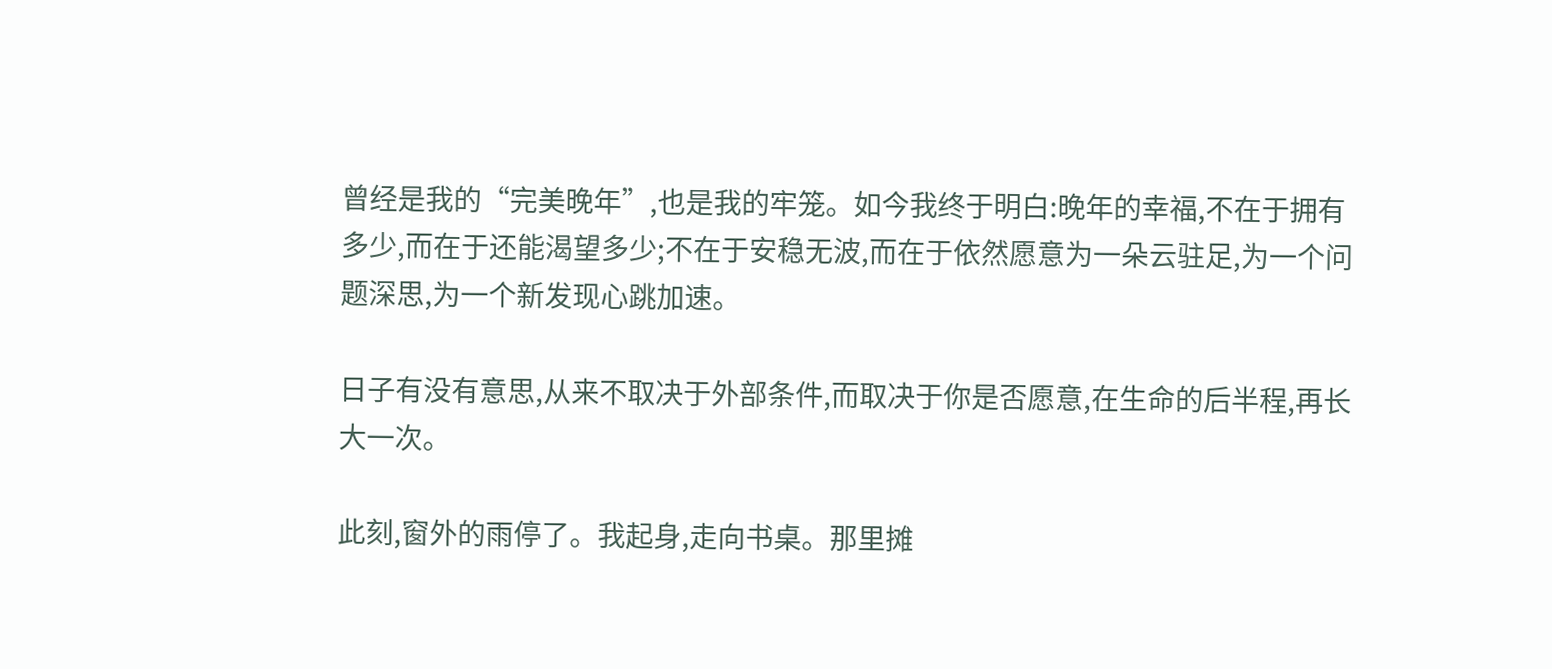曾经是我的“完美晚年”,也是我的牢笼。如今我终于明白:晚年的幸福,不在于拥有多少,而在于还能渴望多少;不在于安稳无波,而在于依然愿意为一朵云驻足,为一个问题深思,为一个新发现心跳加速。

日子有没有意思,从来不取决于外部条件,而取决于你是否愿意,在生命的后半程,再长大一次。

此刻,窗外的雨停了。我起身,走向书桌。那里摊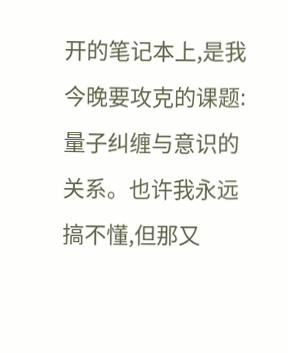开的笔记本上,是我今晚要攻克的课题:量子纠缠与意识的关系。也许我永远搞不懂,但那又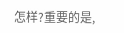怎样?重要的是,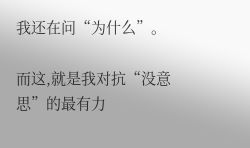我还在问“为什么”。

而这,就是我对抗“没意思”的最有力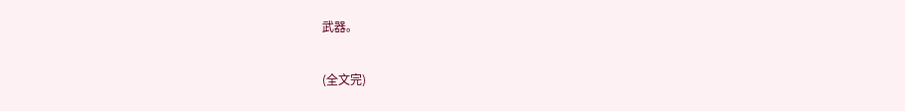武器。

(全文完)